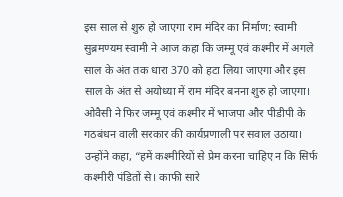इस साल से शुरु हो जाएगा राम मंदिर का निर्माण: स्वामी
सुब्रमण्यम स्वामी ने आज कहा कि जम्मू एवं कश्मीर में अगले साल के अंत तक धारा 370 को हटा लिया जाएगा और इस साल के अंत से अयोध्या में राम मंदिर बनना शुरु हो जाएगा।
ओवैसी ने फिर जम्मू एवं कश्मीर में भाजपा और पीडीपी के गठबंधन वाली सरकार की कार्यप्रणाली पर सवाल उठाया। उन्होंने कहा, “हमें कश्मीरियों से प्रेम करना चाहिए न कि सिर्फ कश्मीरी पंडितों से। काफी सारे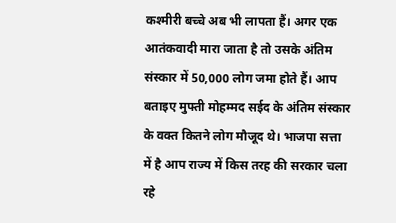कश्मीरी बच्चे अब भी लापता हैं। अगर एक आतंकवादी मारा जाता है तो उसके अंतिम संस्कार में 50,000 लोग जमा होते हैं। आप बताइए मुफ्ती मोहम्मद सईद के अंतिम संस्कार के वक्त कितने लोग मौजूद थे। भाजपा सत्ता में है आप राज्य में किस तरह की सरकार चला रहे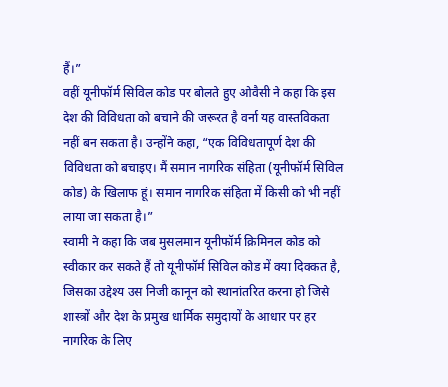हैं।”
वहीं यूनीफॉर्म सिविल कोड पर बोलते हुए ओवैसी ने कहा कि इस देश की विविधता को बचाने की जरूरत है वर्ना यह वास्तविकता नहीं बन सकता है। उन्होंने कहा, “एक विविधतापूर्ण देश की विविधता को बचाइए। मैं समान नागरिक संहिता (यूनीफॉर्म सिविल कोड) के खिलाफ हूं। समान नागरिक संहिता में किसी को भी नहीं लाया जा सकता है।”
स्वामी ने कहा कि जब मुसलमान यूनीफॉर्म क्रिमिनल कोड को स्वीकार कर सकते हैं तो यूनीफॉर्म सिविल कोड में क्या दिक्कत है, जिसका उद्देश्य उस निजी कानून को स्थानांतरित करना हो जिसे शास्त्रों और देश के प्रमुख धार्मिक समुदायों के आधार पर हर नागरिक के लिए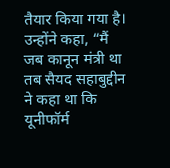तैयार किया गया है। उन्होंने कहा, “मैं जब कानून मंत्री था तब सैयद सहाबुद्दीन ने कहा था कि यूनीफॉर्म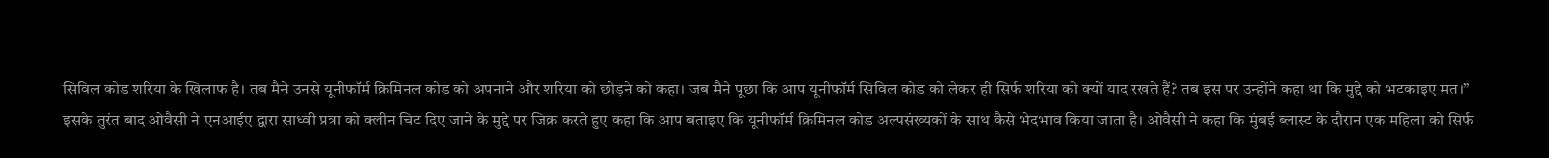सिविल कोड शरिया के खिलाफ है। तब मैने उनसे यूनीफॉर्म क्रिमिनल कोड को अपनाने और शरिया को छोड़ने को कहा। जब मैने पूछा कि आप यूनीफॉर्म सिविल कोड को लेकर ही सिर्फ शरिया को क्यों याद रखते हैं? तब इस पर उन्होंने कहा था कि मुद्दे को भटकाइए मत।”
इसके तुरंत बाद ओवैसी ने एनआईए द्वारा साध्वी प्रत्रा को क्लीन चिट दिए जाने के मुद्दे पर जिक्र करते हुए कहा कि आप बताइए कि यूनीफॉर्म क्रिमिनल कोड अल्पसंख्यकों के साथ कैसे भेदभाव किया जाता है। ओवैसी ने कहा कि मुंबई ब्लास्ट के दौरान एक महिला को सिर्फ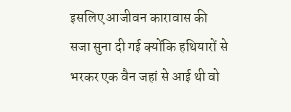इसलिए आजीवन कारावास की सजा सुना दी गई क्योंकि हथियारों से भरकर एक वैन जहां से आई थी वो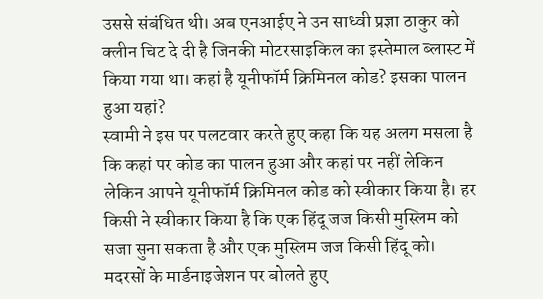उससे संबंधित थी। अब एनआईए ने उन साध्वी प्रज्ञा ठाकुर को क्लीन चिट दे दी है जिनकी मोटरसाइकिल का इस्तेमाल ब्लास्ट में किया गया था। कहां है यूनीफॉर्म क्रिमिनल कोड? इसका पालन हुआ यहां?
स्वामी ने इस पर पलटवार करते हुए कहा कि यह अलग मसला है कि कहां पर कोड का पालन हुआ और कहां पर नहीं लेकिन लेकिन आपने यूनीफॉर्म क्रिमिनल कोड को स्वीकार किया है। हर किसी ने स्वीकार किया है कि एक हिंदू जज किसी मुस्लिम को सजा सुना सकता है और एक मुस्लिम जज किसी हिंदू को।
मदरसों के मार्डनाइजेशन पर बोलते हुए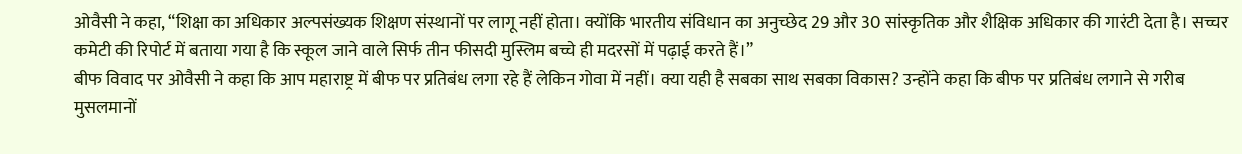ओवैसी ने कहा, “शिक्षा का अधिकार अल्पसंख्यक शिक्षण संस्थानों पर लागू नहीं होता। क्योंकि भारतीय संविधान का अनुच्छेद 29 और 30 सांस्कृतिक और शैक्षिक अधिकार की गारंटी देता है। सच्चर कमेटी की रिपोर्ट में बताया गया है कि स्कूल जाने वाले सिर्फ तीन फीसदी मुस्लिम बच्चे ही मदरसों में पढ़ाई करते हैं।”
बीफ विवाद पर ओवैसी ने कहा कि आप महाराष्ट्र में बीफ पर प्रतिबंध लगा रहे हैं लेकिन गोवा में नहीं। क्या यही है सबका साथ सबका विकास? उन्होंने कहा कि बीफ पर प्रतिबंध लगाने से गरीब मुसलमानों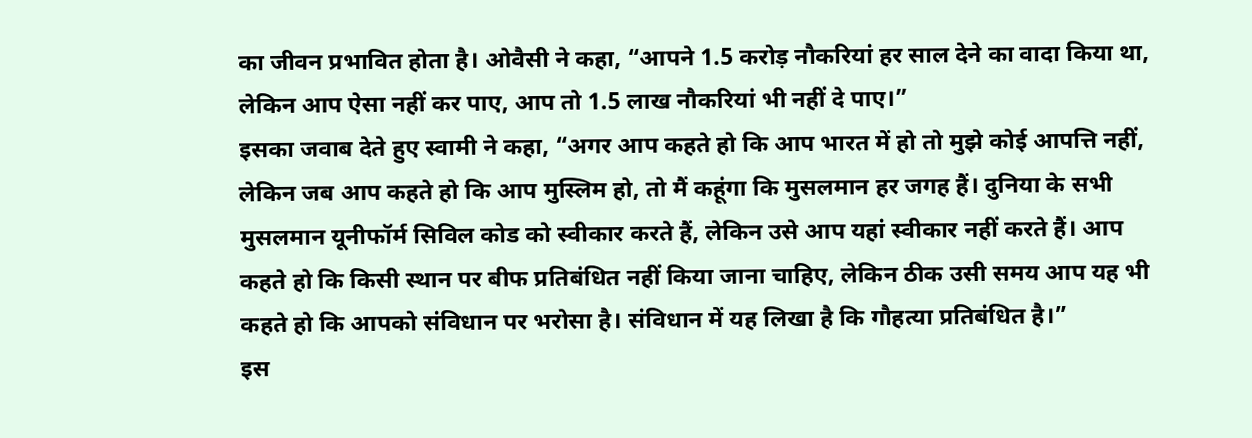का जीवन प्रभावित होता है। ओवैसी ने कहा, “आपने 1.5 करोड़ नौकरियां हर साल देने का वादा किया था, लेकिन आप ऐसा नहीं कर पाए, आप तो 1.5 लाख नौकरियां भी नहीं दे पाए।”
इसका जवाब देते हुए स्वामी ने कहा, “अगर आप कहते हो कि आप भारत में हो तो मुझे कोई आपत्ति नहीं, लेकिन जब आप कहते हो कि आप मुस्लिम हो, तो मैं कहूंगा कि मुसलमान हर जगह हैं। दुनिया के सभी मुसलमान यूनीफॉर्म सिविल कोड को स्वीकार करते हैं, लेकिन उसे आप यहां स्वीकार नहीं करते हैं। आप कहते हो कि किसी स्थान पर बीफ प्रतिबंधित नहीं किया जाना चाहिए, लेकिन ठीक उसी समय आप यह भी कहते हो कि आपको संविधान पर भरोसा है। संविधान में यह लिखा है कि गौहत्या प्रतिबंधित है।”
इस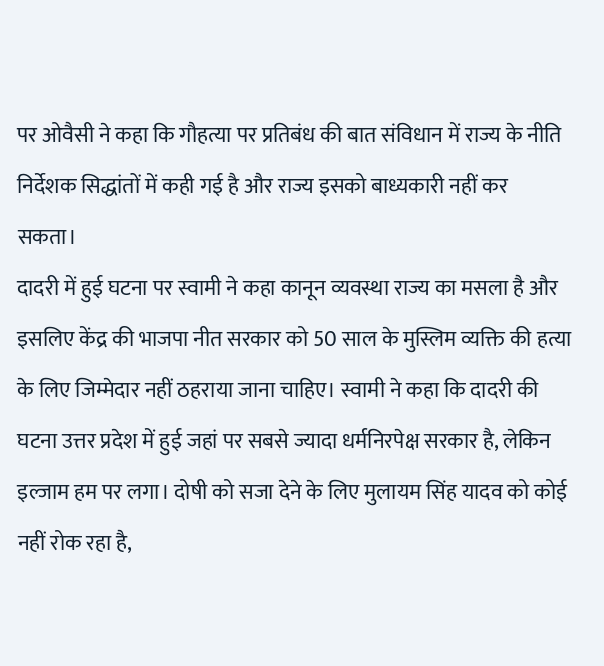पर ओवैसी ने कहा कि गौहत्या पर प्रतिबंध की बात संविधान में राज्य के नीति निर्देशक सिद्धांतों में कही गई है और राज्य इसको बाध्यकारी नहीं कर सकता।
दादरी में हुई घटना पर स्वामी ने कहा कानून व्यवस्था राज्य का मसला है और इसलिए केंद्र की भाजपा नीत सरकार को 50 साल के मुस्लिम व्यक्ति की हत्या के लिए जिम्मेदार नहीं ठहराया जाना चाहिए। स्वामी ने कहा कि दादरी की घटना उत्तर प्रदेश में हुई जहां पर सबसे ज्यादा धर्मनिरपेक्ष सरकार है, लेकिन इल्जाम हम पर लगा। दोषी को सजा देने के लिए मुलायम सिंह यादव को कोई नहीं रोक रहा है,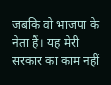जबकि वो भाजपा के नेता हैं। यह मेरी सरकार का काम नहीं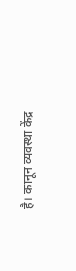है। कानून व्यवस्था केंद्र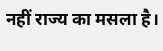नहीं राज्य का मसला है।